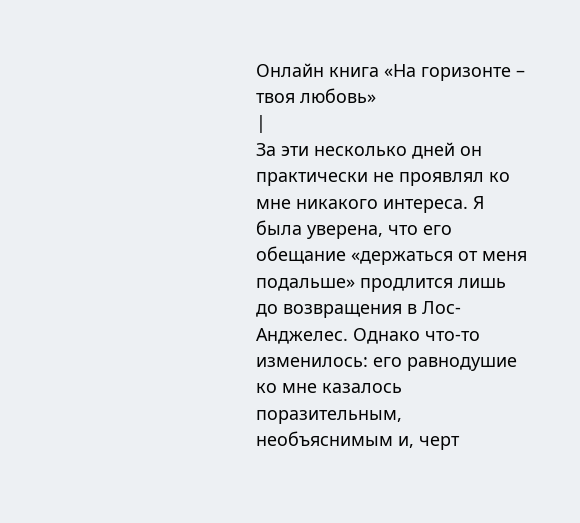Онлайн книга «На горизонте – твоя любовь»
|
За эти несколько дней он практически не проявлял ко мне никакого интереса. Я была уверена, что его обещание «держаться от меня подальше» продлится лишь до возвращения в Лос-Анджелес. Однако что-то изменилось: его равнодушие ко мне казалось поразительным, необъяснимым и, черт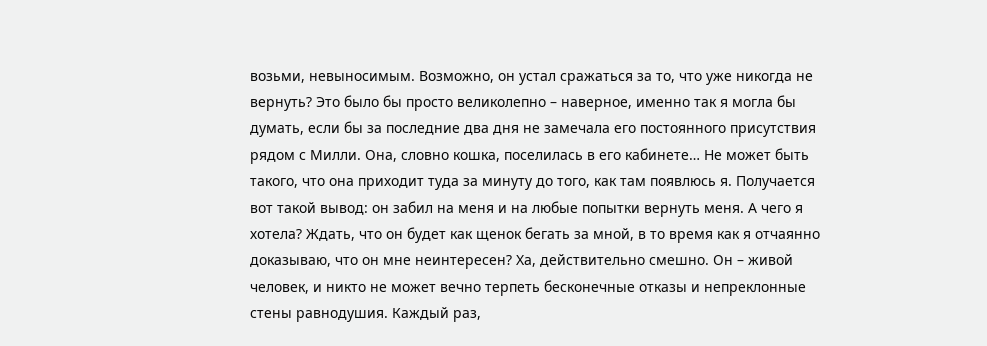возьми, невыносимым. Возможно, он устал сражаться за то, что уже никогда не вернуть? Это было бы просто великолепно – наверное, именно так я могла бы думать, если бы за последние два дня не замечала его постоянного присутствия рядом с Милли. Она, словно кошка, поселилась в его кабинете… Не может быть такого, что она приходит туда за минуту до того, как там появлюсь я. Получается вот такой вывод: он забил на меня и на любые попытки вернуть меня. А чего я хотела? Ждать, что он будет как щенок бегать за мной, в то время как я отчаянно доказываю, что он мне неинтересен? Ха, действительно смешно. Он – живой человек, и никто не может вечно терпеть бесконечные отказы и непреклонные стены равнодушия. Каждый раз,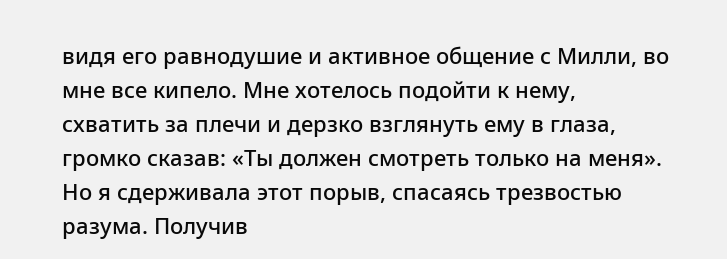видя его равнодушие и активное общение с Милли, во мне все кипело. Мне хотелось подойти к нему, схватить за плечи и дерзко взглянуть ему в глаза, громко сказав: «Ты должен смотреть только на меня». Но я сдерживала этот порыв, спасаясь трезвостью разума. Получив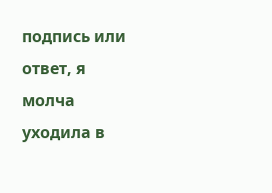подпись или ответ, я молча уходила в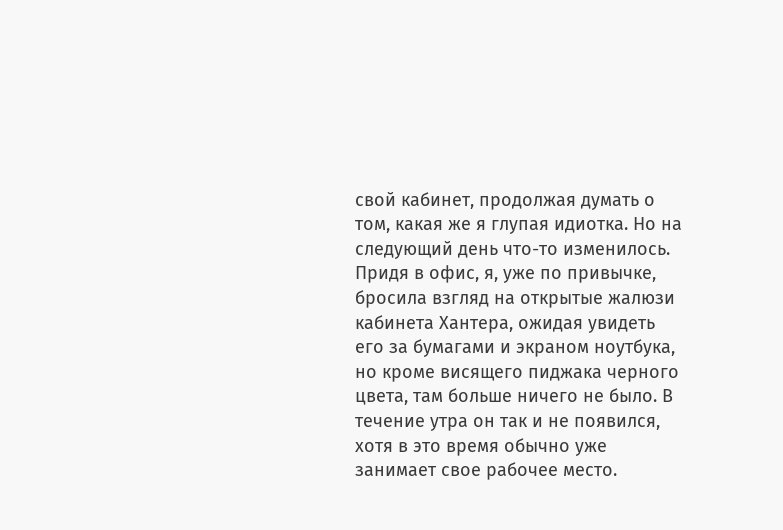свой кабинет, продолжая думать о том, какая же я глупая идиотка. Но на следующий день что-то изменилось. Придя в офис, я, уже по привычке, бросила взгляд на открытые жалюзи кабинета Хантера, ожидая увидеть его за бумагами и экраном ноутбука, но кроме висящего пиджака черного цвета, там больше ничего не было. В течение утра он так и не появился, хотя в это время обычно уже занимает свое рабочее место.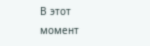В этот момент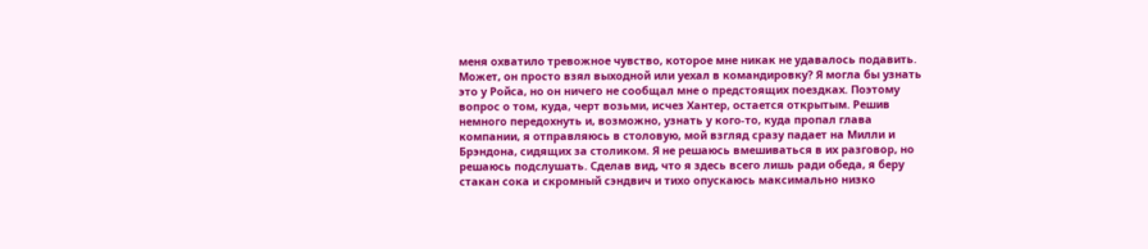меня охватило тревожное чувство, которое мне никак не удавалось подавить. Может, он просто взял выходной или уехал в командировку? Я могла бы узнать это у Ройса, но он ничего не сообщал мне о предстоящих поездках. Поэтому вопрос о том, куда, черт возьми, исчез Хантер, остается открытым. Решив немного передохнуть и, возможно, узнать у кого-то, куда пропал глава компании, я отправляюсь в столовую, мой взгляд сразу падает на Милли и Брэндона, сидящих за столиком. Я не решаюсь вмешиваться в их разговор, но решаюсь подслушать. Сделав вид, что я здесь всего лишь ради обеда, я беру стакан сока и скромный сэндвич и тихо опускаюсь максимально низко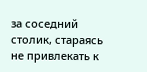за соседний столик, стараясь не привлекать к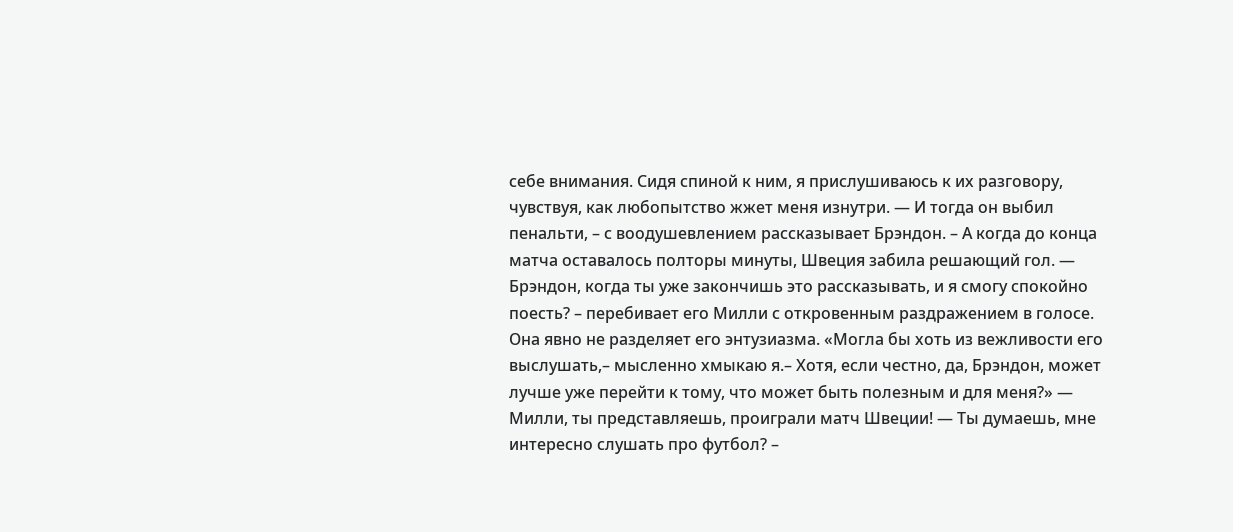себе внимания. Сидя спиной к ним, я прислушиваюсь к их разговору, чувствуя, как любопытство жжет меня изнутри. — И тогда он выбил пенальти, – с воодушевлением рассказывает Брэндон. – А когда до конца матча оставалось полторы минуты, Швеция забила решающий гол. — Брэндон, когда ты уже закончишь это рассказывать, и я смогу спокойно поесть? – перебивает его Милли с откровенным раздражением в голосе. Она явно не разделяет его энтузиазма. «Могла бы хоть из вежливости его выслушать,– мысленно хмыкаю я.– Хотя, если честно, да, Брэндон, может лучше уже перейти к тому, что может быть полезным и для меня?» — Милли, ты представляешь, проиграли матч Швеции! — Ты думаешь, мне интересно слушать про футбол? –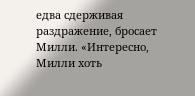едва сдерживая раздражение, бросает Милли. «Интересно, Милли хоть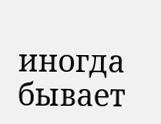иногда бывает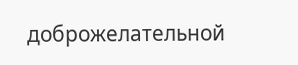доброжелательной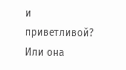и приветливой? Или она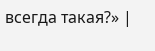всегда такая?» |